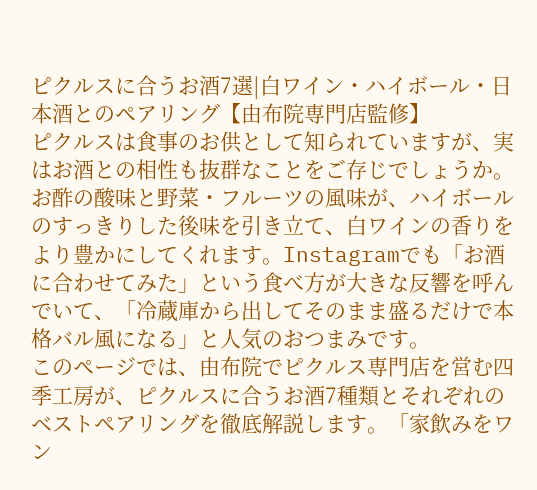ピクルスに合うお酒7選|白ワイン・ハイボール・日本酒とのペアリング【由布院専門店監修】
ピクルスは食事のお供として知られていますが、実はお酒との相性も抜群なことをご存じでしょうか。お酢の酸味と野菜・フルーツの風味が、ハイボールのすっきりした後味を引き立て、白ワインの香りをより豊かにしてくれます。Instagramでも「お酒に合わせてみた」という食べ方が大きな反響を呼んでいて、「冷蔵庫から出してそのまま盛るだけで本格バル風になる」と人気のおつまみです。
このページでは、由布院でピクルス専門店を営む四季工房が、ピクルスに合うお酒7種類とそれぞれのベストペアリングを徹底解説します。「家飲みをワン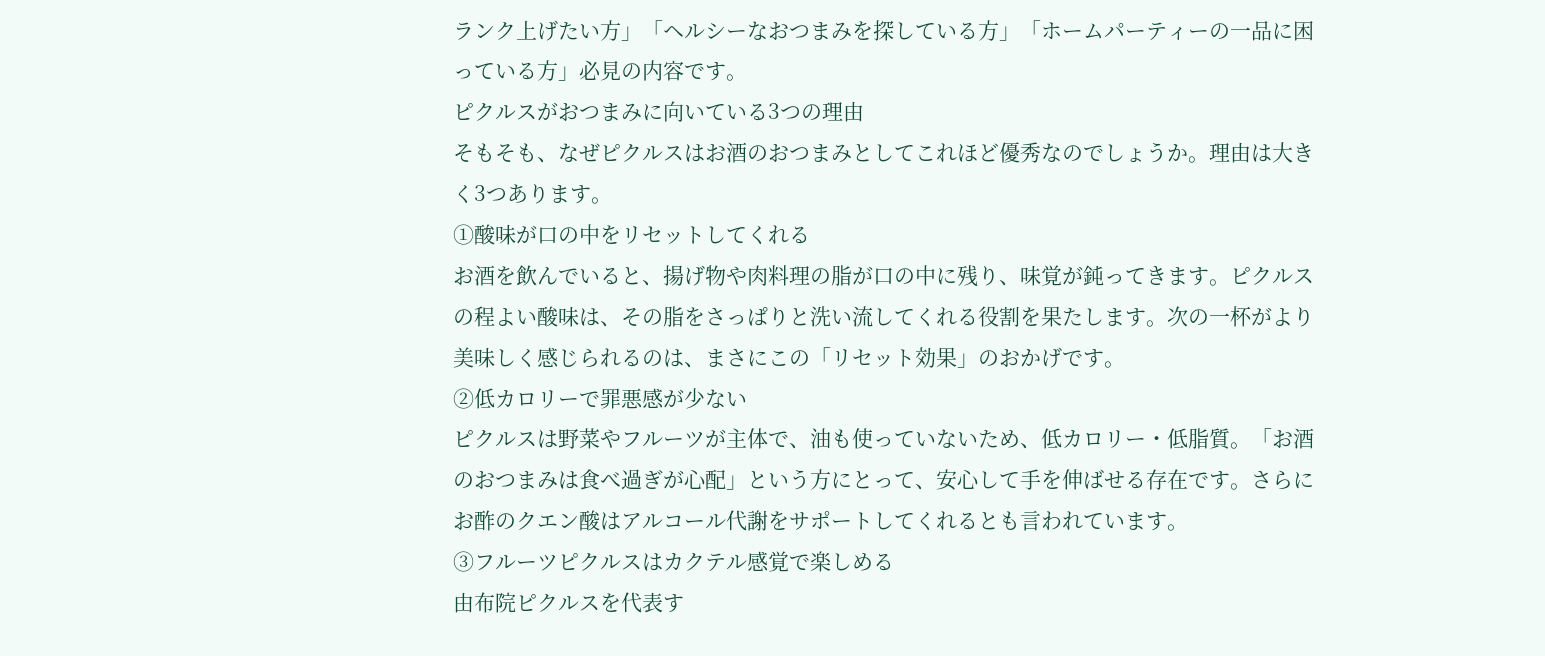ランク上げたい方」「ヘルシーなおつまみを探している方」「ホームパーティーの一品に困っている方」必見の内容です。
ピクルスがおつまみに向いている3つの理由
そもそも、なぜピクルスはお酒のおつまみとしてこれほど優秀なのでしょうか。理由は大きく3つあります。
①酸味が口の中をリセットしてくれる
お酒を飲んでいると、揚げ物や肉料理の脂が口の中に残り、味覚が鈍ってきます。ピクルスの程よい酸味は、その脂をさっぱりと洗い流してくれる役割を果たします。次の一杯がより美味しく感じられるのは、まさにこの「リセット効果」のおかげです。
②低カロリーで罪悪感が少ない
ピクルスは野菜やフルーツが主体で、油も使っていないため、低カロリー・低脂質。「お酒のおつまみは食べ過ぎが心配」という方にとって、安心して手を伸ばせる存在です。さらにお酢のクエン酸はアルコール代謝をサポートしてくれるとも言われています。
③フルーツピクルスはカクテル感覚で楽しめる
由布院ピクルスを代表す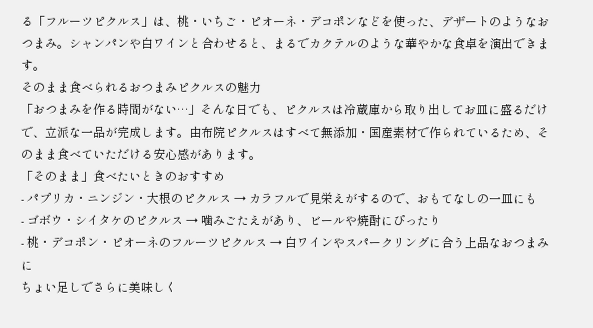る「フルーツピクルス」は、桃・いちご・ピオーネ・デコポンなどを使った、デザートのようなおつまみ。シャンパンや白ワインと合わせると、まるでカクテルのような華やかな食卓を演出できます。
そのまま食べられるおつまみピクルスの魅力
「おつまみを作る時間がない…」そんな日でも、ピクルスは冷蔵庫から取り出してお皿に盛るだけで、立派な一品が完成します。由布院ピクルスはすべて無添加・国産素材で作られているため、そのまま食べていただける安心感があります。
「そのまま」食べたいときのおすすめ
- パプリカ・ニンジン・大根のピクルス → カラフルで見栄えがするので、おもてなしの一皿にも
- ゴボウ・シイタケのピクルス → 噛みごたえがあり、ビールや焼酎にぴったり
- 桃・デコポン・ピオーネのフルーツピクルス → 白ワインやスパークリングに合う上品なおつまみに
ちょい足しでさらに美味しく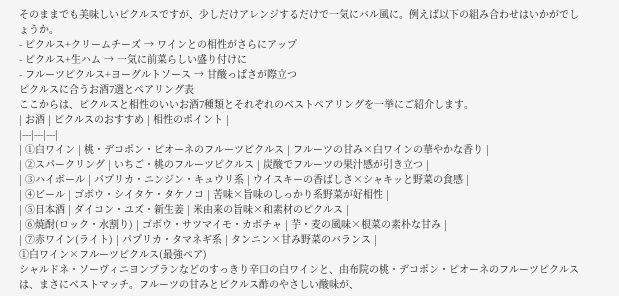そのままでも美味しいピクルスですが、少しだけアレンジするだけで一気にバル風に。例えば以下の組み合わせはいかがでしょうか。
- ピクルス+クリームチーズ → ワインとの相性がさらにアップ
- ピクルス+生ハム → 一気に前菜らしい盛り付けに
- フルーツピクルス+ヨーグルトソース → 甘酸っぱさが際立つ
ピクルスに合うお酒7選とペアリング表
ここからは、ピクルスと相性のいいお酒7種類とそれぞれのベストペアリングを一挙にご紹介します。
| お酒 | ピクルスのおすすめ | 相性のポイント |
|---|---|---|
| ①白ワイン | 桃・デコポン・ピオーネのフルーツピクルス | フルーツの甘み×白ワインの華やかな香り |
| ②スパークリング | いちご・桃のフルーツピクルス | 炭酸でフルーツの果汁感が引き立つ |
| ③ハイボール | パプリカ・ニンジン・キュウリ系 | ウイスキーの香ばしさ×シャキッと野菜の食感 |
| ④ビール | ゴボウ・シイタケ・タケノコ | 苦味×旨味のしっかり系野菜が好相性 |
| ⑤日本酒 | ダイコン・ユズ・新生姜 | 米由来の旨味×和素材のピクルス |
| ⑥焼酎(ロック・水割り) | ゴボウ・サツマイモ・カボチャ | 芋・麦の風味×根菜の素朴な甘み |
| ⑦赤ワイン(ライト) | パプリカ・タマネギ系 | タンニン×甘み野菜のバランス |
①白ワイン×フルーツピクルス(最強ペア)
シャルドネ・ソーヴィニヨンブランなどのすっきり辛口の白ワインと、由布院の桃・デコポン・ピオーネのフルーツピクルスは、まさにベストマッチ。フルーツの甘みとピクルス酢のやさしい酸味が、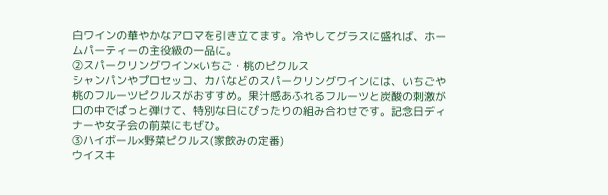白ワインの華やかなアロマを引き立てます。冷やしてグラスに盛れば、ホームパーティーの主役級の一品に。
②スパークリングワイン×いちご・桃のピクルス
シャンパンやプロセッコ、カバなどのスパークリングワインには、いちごや桃のフルーツピクルスがおすすめ。果汁感あふれるフルーツと炭酸の刺激が口の中でぱっと弾けて、特別な日にぴったりの組み合わせです。記念日ディナーや女子会の前菜にもぜひ。
③ハイボール×野菜ピクルス(家飲みの定番)
ウイスキ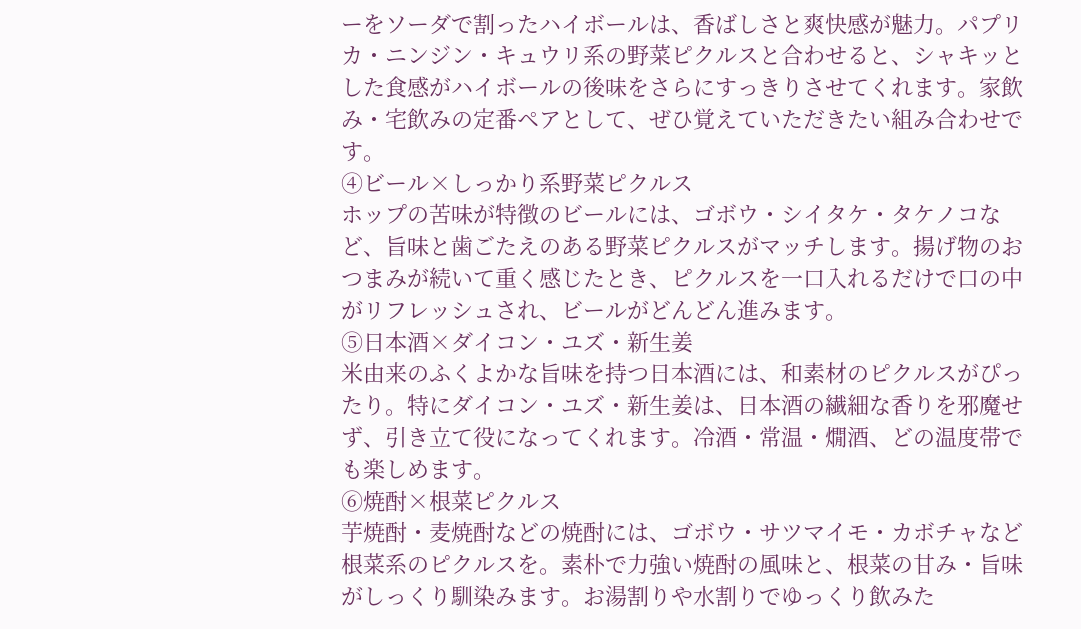ーをソーダで割ったハイボールは、香ばしさと爽快感が魅力。パプリカ・ニンジン・キュウリ系の野菜ピクルスと合わせると、シャキッとした食感がハイボールの後味をさらにすっきりさせてくれます。家飲み・宅飲みの定番ペアとして、ぜひ覚えていただきたい組み合わせです。
④ビール×しっかり系野菜ピクルス
ホップの苦味が特徴のビールには、ゴボウ・シイタケ・タケノコなど、旨味と歯ごたえのある野菜ピクルスがマッチします。揚げ物のおつまみが続いて重く感じたとき、ピクルスを一口入れるだけで口の中がリフレッシュされ、ビールがどんどん進みます。
⑤日本酒×ダイコン・ユズ・新生姜
米由来のふくよかな旨味を持つ日本酒には、和素材のピクルスがぴったり。特にダイコン・ユズ・新生姜は、日本酒の繊細な香りを邪魔せず、引き立て役になってくれます。冷酒・常温・燗酒、どの温度帯でも楽しめます。
⑥焼酎×根菜ピクルス
芋焼酎・麦焼酎などの焼酎には、ゴボウ・サツマイモ・カボチャなど根菜系のピクルスを。素朴で力強い焼酎の風味と、根菜の甘み・旨味がしっくり馴染みます。お湯割りや水割りでゆっくり飲みた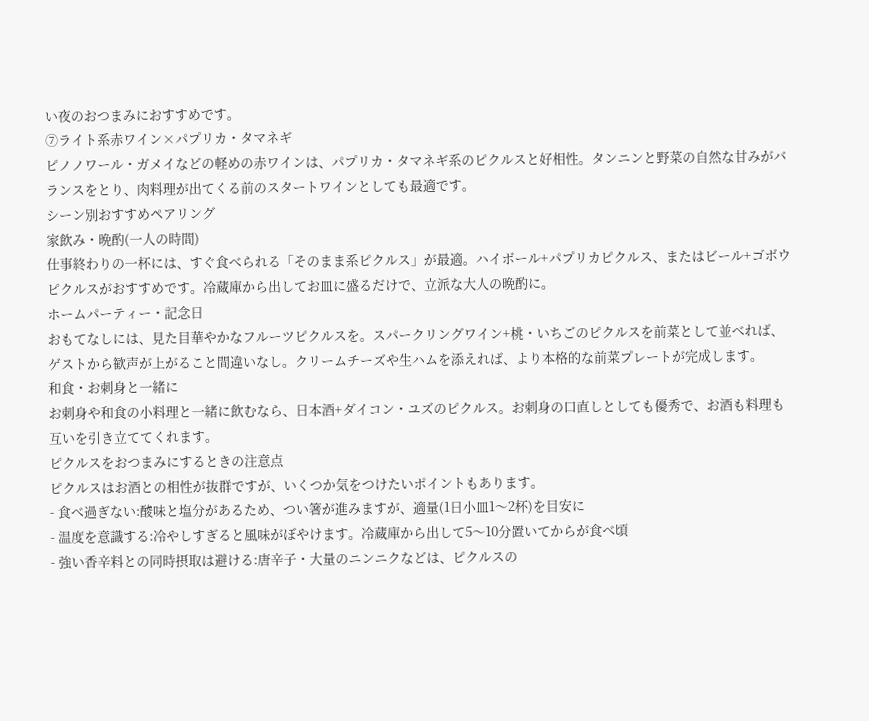い夜のおつまみにおすすめです。
⑦ライト系赤ワイン×パプリカ・タマネギ
ピノノワール・ガメイなどの軽めの赤ワインは、パプリカ・タマネギ系のピクルスと好相性。タンニンと野菜の自然な甘みがバランスをとり、肉料理が出てくる前のスタートワインとしても最適です。
シーン別おすすめペアリング
家飲み・晩酌(一人の時間)
仕事終わりの一杯には、すぐ食べられる「そのまま系ピクルス」が最適。ハイボール+パプリカピクルス、またはビール+ゴボウピクルスがおすすめです。冷蔵庫から出してお皿に盛るだけで、立派な大人の晩酌に。
ホームパーティー・記念日
おもてなしには、見た目華やかなフルーツピクルスを。スパークリングワイン+桃・いちごのピクルスを前菜として並べれば、ゲストから歓声が上がること間違いなし。クリームチーズや生ハムを添えれば、より本格的な前菜プレートが完成します。
和食・お刺身と一緒に
お刺身や和食の小料理と一緒に飲むなら、日本酒+ダイコン・ユズのピクルス。お刺身の口直しとしても優秀で、お酒も料理も互いを引き立ててくれます。
ピクルスをおつまみにするときの注意点
ピクルスはお酒との相性が抜群ですが、いくつか気をつけたいポイントもあります。
- 食べ過ぎない:酸味と塩分があるため、つい箸が進みますが、適量(1日小皿1〜2杯)を目安に
- 温度を意識する:冷やしすぎると風味がぼやけます。冷蔵庫から出して5〜10分置いてからが食べ頃
- 強い香辛料との同時摂取は避ける:唐辛子・大量のニンニクなどは、ピクルスの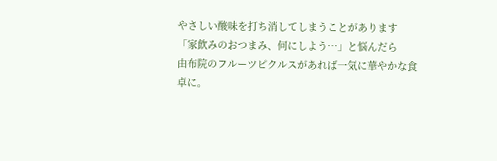やさしい酸味を打ち消してしまうことがあります
「家飲みのおつまみ、何にしよう…」と悩んだら
由布院のフルーツピクルスがあれば一気に華やかな食卓に。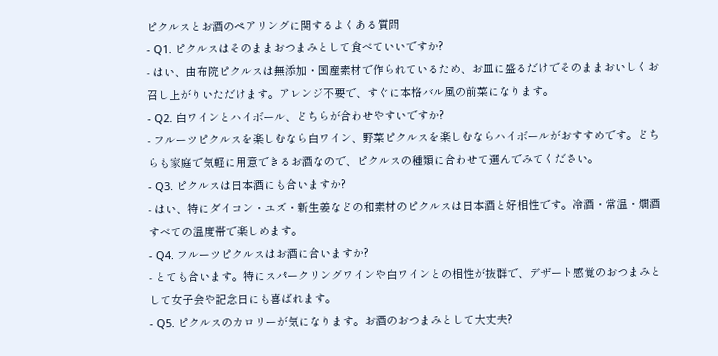ピクルスとお酒のペアリングに関するよくある質問
- Q1. ピクルスはそのままおつまみとして食べていいですか?
- はい、由布院ピクルスは無添加・国産素材で作られているため、お皿に盛るだけでそのままおいしくお召し上がりいただけます。アレンジ不要で、すぐに本格バル風の前菜になります。
- Q2. 白ワインとハイボール、どちらが合わせやすいですか?
- フルーツピクルスを楽しむなら白ワイン、野菜ピクルスを楽しむならハイボールがおすすめです。どちらも家庭で気軽に用意できるお酒なので、ピクルスの種類に合わせて選んでみてください。
- Q3. ピクルスは日本酒にも合いますか?
- はい、特にダイコン・ユズ・新生姜などの和素材のピクルスは日本酒と好相性です。冷酒・常温・燗酒すべての温度帯で楽しめます。
- Q4. フルーツピクルスはお酒に合いますか?
- とても合います。特にスパークリングワインや白ワインとの相性が抜群で、デザート感覚のおつまみとして女子会や記念日にも喜ばれます。
- Q5. ピクルスのカロリーが気になります。お酒のおつまみとして大丈夫?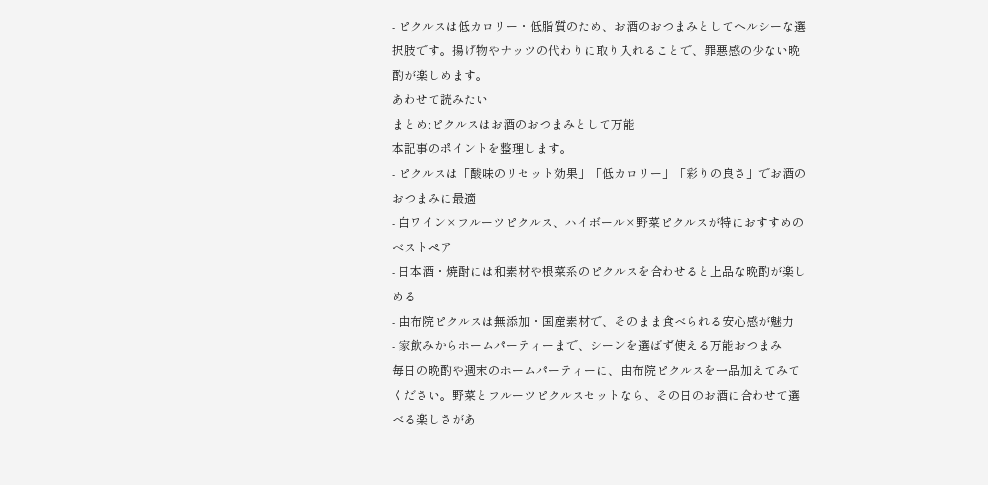- ピクルスは低カロリー・低脂質のため、お酒のおつまみとしてヘルシーな選択肢です。揚げ物やナッツの代わりに取り入れることで、罪悪感の少ない晩酌が楽しめます。
あわせて読みたい
まとめ:ピクルスはお酒のおつまみとして万能
本記事のポイントを整理します。
- ピクルスは「酸味のリセット効果」「低カロリー」「彩りの良さ」でお酒のおつまみに最適
- 白ワイン×フルーツピクルス、ハイボール×野菜ピクルスが特におすすめのベストペア
- 日本酒・焼酎には和素材や根菜系のピクルスを合わせると上品な晩酌が楽しめる
- 由布院ピクルスは無添加・国産素材で、そのまま食べられる安心感が魅力
- 家飲みからホームパーティーまで、シーンを選ばず使える万能おつまみ
毎日の晩酌や週末のホームパーティーに、由布院ピクルスを一品加えてみてください。野菜とフルーツピクルスセットなら、その日のお酒に合わせて選べる楽しさがあ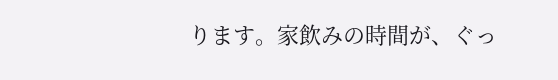ります。家飲みの時間が、ぐっ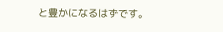と豊かになるはずです。